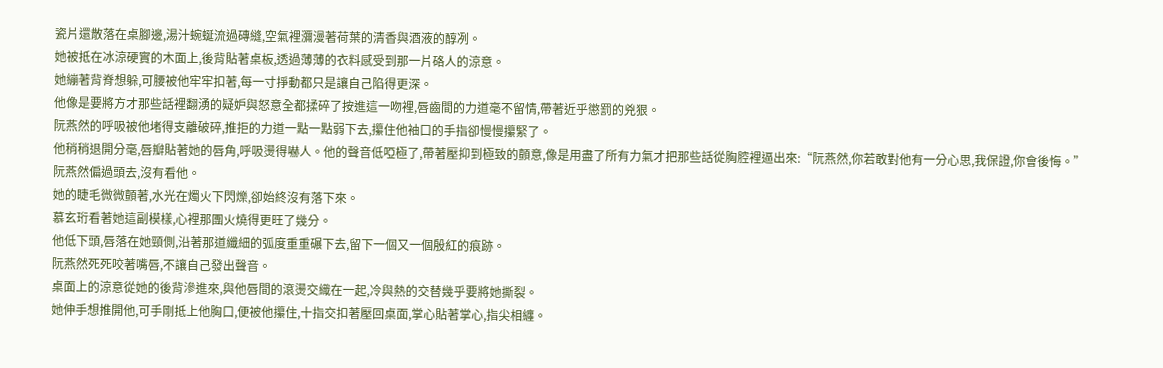瓷片還散落在桌腳邊,湯汁蜿蜒流過磚縫,空氣裡瀰漫著荷葉的清香與酒液的醇冽。
她被抵在冰涼硬實的木面上,後背貼著桌板,透過薄薄的衣料感受到那一片硌人的涼意。
她繃著背脊想躲,可腰被他牢牢扣著,每一寸掙動都只是讓自己陷得更深。
他像是要將方才那些話裡翻湧的疑妒與怒意全都揉碎了按進這一吻裡,唇齒間的力道毫不留情,帶著近乎懲罰的兇狠。
阮燕然的呼吸被他堵得支離破碎,推拒的力道一點一點弱下去,攥住他袖口的手指卻慢慢攥緊了。
他稍稍退開分毫,唇瓣貼著她的唇角,呼吸燙得嚇人。他的聲音低啞極了,帶著壓抑到極致的顫意,像是用盡了所有力氣才把那些話從胸腔裡逼出來:“阮燕然,你若敢對他有一分心思,我保證,你會後悔。”
阮燕然偏過頭去,沒有看他。
她的睫毛微微顫著,水光在燭火下閃爍,卻始終沒有落下來。
慕玄珩看著她這副模樣,心裡那團火燒得更旺了幾分。
他低下頭,唇落在她頸側,沿著那道纖細的弧度重重碾下去,留下一個又一個殷紅的痕跡。
阮燕然死死咬著嘴唇,不讓自己發出聲音。
桌面上的涼意從她的後背滲進來,與他唇間的滾燙交織在一起,冷與熱的交替幾乎要將她撕裂。
她伸手想推開他,可手剛抵上他胸口,便被他攥住,十指交扣著壓回桌面,掌心貼著掌心,指尖相纏。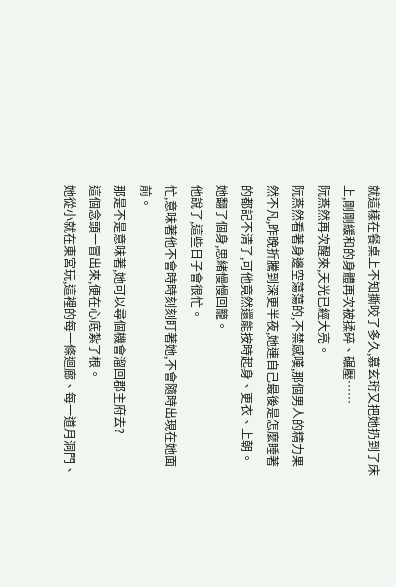就這樣在餐桌上不知撕咬了多久,慕玄珩又把她扔到了床上,剛剛緩和的身體再次被揉碎、碾壓……
阮燕然再次醒來,天光已經大亮。
阮燕然看著身邊空蕩蕩的,不禁感嘆,那個男人的精力果然不凡,昨晚折騰到深更半夜,她連自己最後是怎麼睡著的都記不清了,可他竟然還能按時起身、更衣、上朝。
她翻了個身,思緒慢慢回籠。
他說了,這些日子會很忙。
忙,意味著他不會時時刻刻盯著她,不會隨時出現在她面前。
那是不是意味著,她可以尋個機會溜回郡主府去?
這個念頭一冒出來,便在心底紮了根。
她從小就在東宮玩,這裡的每一條迴廊、每一道月洞門、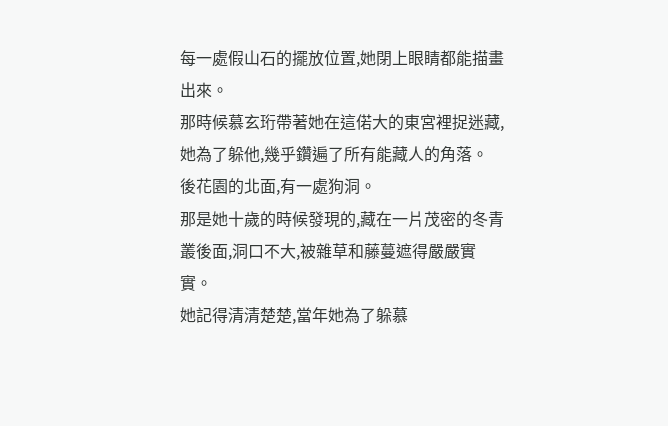每一處假山石的擺放位置,她閉上眼睛都能描畫出來。
那時候慕玄珩帶著她在這偌大的東宮裡捉迷藏,她為了躲他,幾乎鑽遍了所有能藏人的角落。
後花園的北面,有一處狗洞。
那是她十歲的時候發現的,藏在一片茂密的冬青叢後面,洞口不大,被雜草和藤蔓遮得嚴嚴實實。
她記得清清楚楚,當年她為了躲慕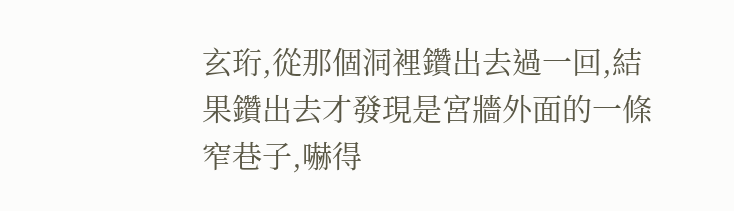玄珩,從那個洞裡鑽出去過一回,結果鑽出去才發現是宮牆外面的一條窄巷子,嚇得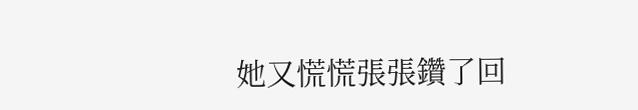她又慌慌張張鑽了回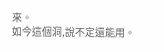來。
如今這個洞,說不定還能用。